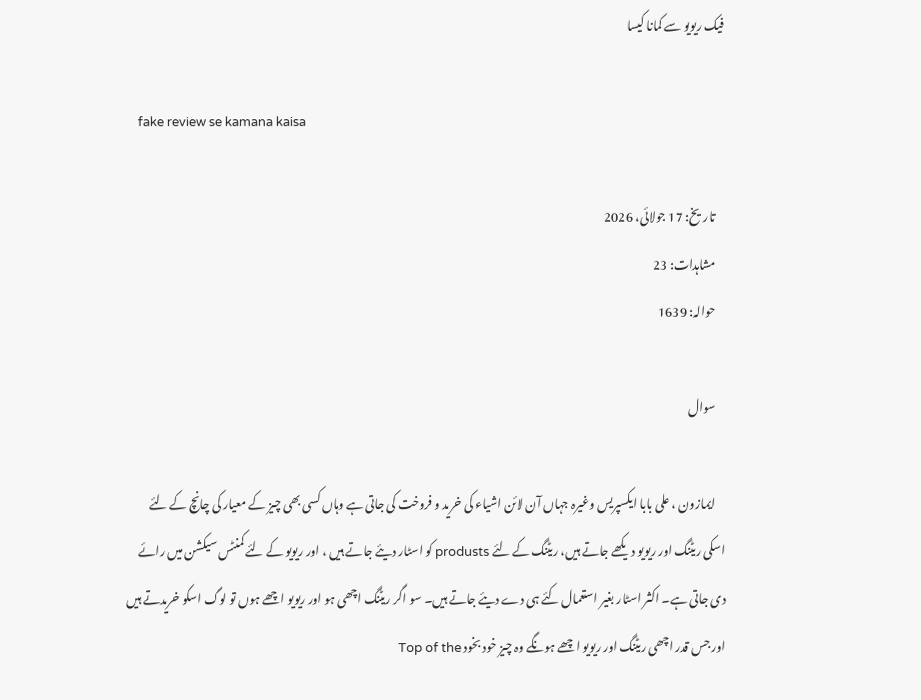فیک ریویو سے کمانا کیسا

    fake review se kamana kaisa

    تاریخ: 17 جولائی، 2026
    مشاہدات: 23
    حوالہ: 1639

    سوال

    ایمازون ، علی بابا ایکسپریس وغیرہ جہاں آن لائن اشیاء کی خرید و فروخت کی جاتی ہے وہاں کسی بھی چیز کے معیار کی چانچ کے لئے اسکی ریٹنگ اور ریویو دیکھے جاتے ہیں، ریٹنگ کے لئے produsts کو اسٹار دیئے جاتے ہیں ، اور ریویو کے لئے کمنٹس سیکشن میں رائے دی جاتی ہے۔ اکثر اسٹار بغیر استعمال کئے ہی دے دیئے جاتے ہیں۔ سو اگر ریٹنگ اچھی ہو اور ریویو اچھے ہوں تو لوگ اسکو خریدتے ہیں اور جس قدر اچھی ریٹنگ اور ریویو اچھے ہونگے وہ چیز خود بخود Top of the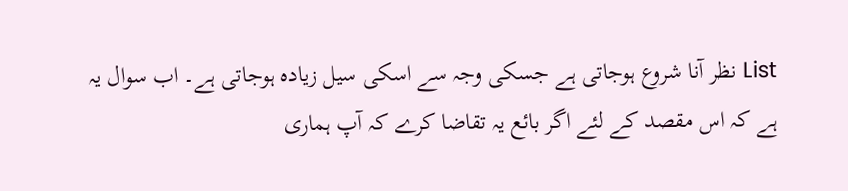List نظر آنا شروع ہوجاتی ہے جسکی وجہ سے اسکی سیل زیادہ ہوجاتی ہے۔ اب سوال یہ ہے کہ اس مقصد کے لئے اگر بائع یہ تقاضا کرے کہ آپ ہماری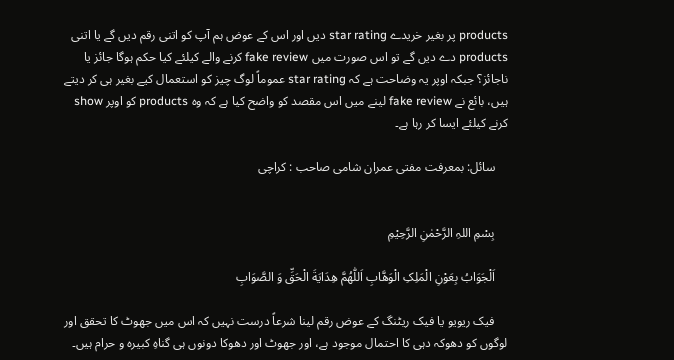products پر بغیر خریدے star rating دیں اور اس کے عوض ہم آپ کو اتنی رقم دیں گے یا اتنی products دے دیں گے تو اس صورت میں fake review کرنے والے کیلئے کیا حکم ہوگا جائز یا ناجائز؟ جبکہ اوپر یہ وضاحت ہے کہ star rating عموماً لوگ چیز کو استعمال کیے بغیر ہی کر دیتے ہیں، بائع نے fake review لینے میں اس مقصد کو واضح کیا ہے کہ وه products کو اوپر show کرنے کیلئے ایسا کر رہا ہے۔

    سائل: بمعرفت مفتی عمران شامی صاحب : کراچی


    بِسْمِ اللہِ الرَّحْمٰنِ الرَّحِيْمِ

    اَلْجَوَابُ بِعَوْنِ الْمَلِکِ الْوَھَّابِ اَللّٰھُمَّ ھِدَايَةَ الْحَقِّ وَ الصَّوَابِ

    فیک ریویو یا فیک ریٹنگ کے عوض رقم لینا شرعاً درست نہیں کہ اس میں جھوٹ کا تحقق اور لوگوں کو دھوکہ دہی کا احتمال موجود ہے، اور جھوٹ اور دھوکا دونوں ہی گناہِ کبیرہ و حرام ہیں۔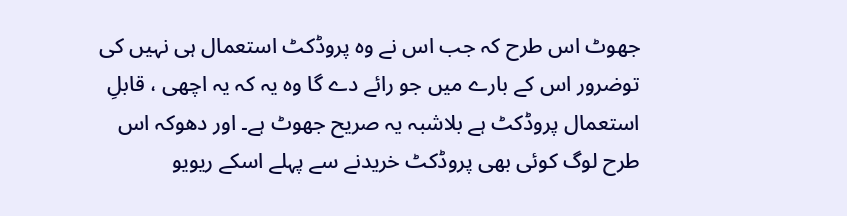جھوٹ اس طرح کہ جب اس نے وہ پروڈکٹ استعمال ہی نہیں کی توضرور اس کے بارے میں جو رائے دے گا وہ یہ کہ یہ اچھی ، قابلِ استعمال پروڈکٹ ہے بلاشبہ یہ صریح جھوٹ ہے۔ اور دھوکہ اس طرح لوگ کوئی بھی پروڈکٹ خریدنے سے پہلے اسکے ریویو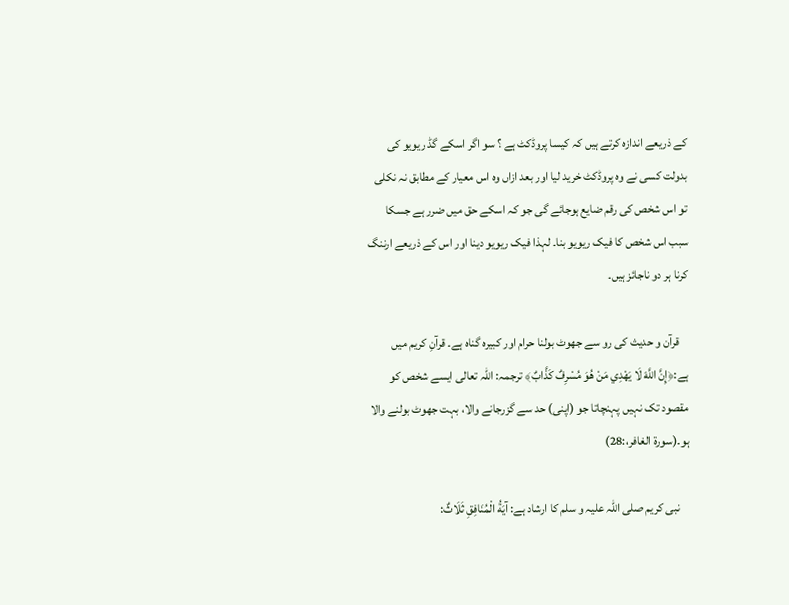کے ذریعے اندازہ کرتے ہیں کہ کیسا پروڈکٹ ہے ؟ سو اگر اسکے گڈ ریویو کی بدولت کسی نے وہ پروڈکٹ خرید لیا اور بعد ازاں وہ اس معیار کے مطابق نہ نکلی تو اس شخص کی رقم ضایع ہوجائے گی جو کہ اسکے حق میں ضرر ہے جسکا سبب اس شخص کا فیک ریویو بنا۔ لہذا فیک ریویو دینا اور اس کے ذریعے ارننگ کرنا ہر دو ناجائز ہیں۔

    قرآن و حدیث کی رو سے جھوٹ بولنا حرام اور کبیرہ گناہ ہے۔ قرآنِ کریم میں ہے:﴿إِنَّ اللَّهَ لَا يَهْدِي مَنْ هُوَ مُسْرِفٌ كَذَّابٌ﴾ ترجمہ: اللہ تعالی ایسے شخص کو مقصود تک نہیں پہنچاتا جو (اپنی) حد سے گزرجانے والا، بہت جھوٹ بولنے والا ہو۔(سورة الغافر،:28)

    نبی کریم صلی اللہ علیہ و سلم کا ارشاد ہے: آيَةُ الْمُنَافِقِ ثَلَاثٌ: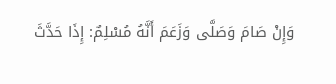وَإِنْ صَامَ وَصَلَّى وَزَعَمَ أَنَّهُ مُسْلِمٌ: إِذَا حَدَّثَ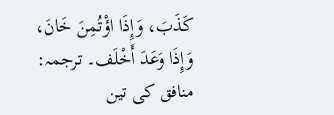كَذَبَ، وَإِذَا اؤْتُمِنَ خَانَ، وَإِذَا وَعَدَ أَخْلَف۔ ترجمہ: منافق کی تین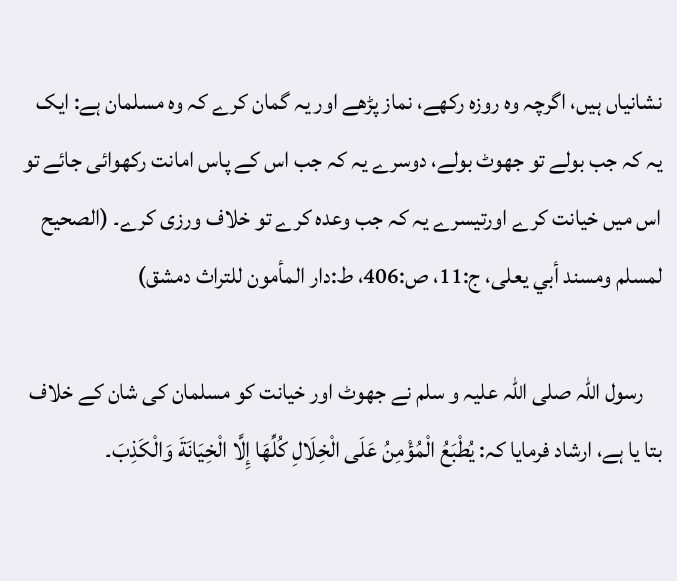نشانیاں ہیں، اگرچہ وہ روزہ رکھے، نماز پڑھے اور یہ گمان کرے کہ وہ مسلمان ہے: ایک یہ کہ جب بولے تو جھوٹ بولے، دوسرے یہ کہ جب اس کے پاس امانت رکھوائی جائے تو اس میں خیانت کرے اورتیسرے یہ کہ جب وعدہ کرے تو خلاف ورزی کرے۔ (الصحيح لمسلم ومسند أبي يعلى، ج:11، ص:406، ط:دار المأمون للتراث دمشق)

    رسول اللہ صلی اللہ علیہ و سلم نے جھوٹ اور خیانت کو مسلمان کی شان کے خلاف بتا یا ہے، ارشاد فرمایا کہ: يُطْبَعُ الْمُؤْمِنُ عَلَى الْخِلَالِ كُلِّهَا إِلَّا الْخِيَانَةَ وَالْكَذِبَ۔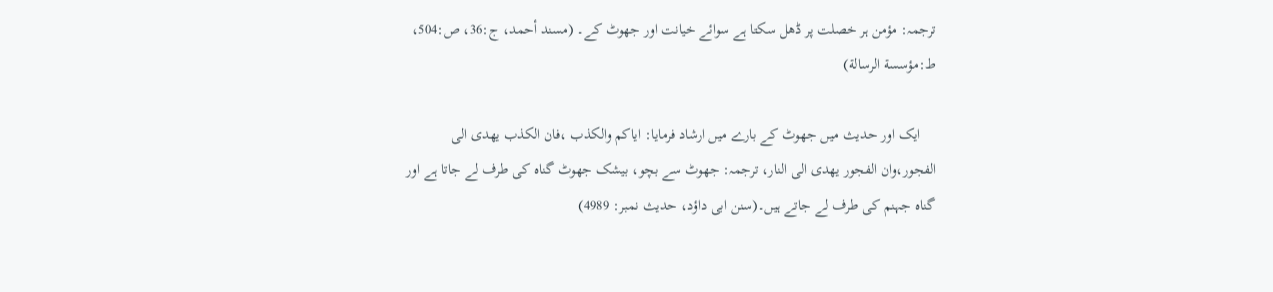ترجمہ: مؤمن ہر خصلت پر ڈھل سکتا ہے سوائے خیانت اور جھوٹ کے۔ (مسند أحمد، ج:36، ص:504، ط:مؤسسة الرسالة)

    ایک اور حدیث میں جھوٹ کے بارے میں ارشاد فرمایا: ایاکم والکذب ،فان الکذب یھدی الی الفجور،وان الفجور یھدی الی النار، ترجمہ: جھوٹ سے بچو، بیشک جھوٹ گناہ کی طرف لے جاتا ہے اور گناہ جہنم کی طرف لے جاتے ہیں۔(سنن ابی داؤد، حدیث نمبر: 4989)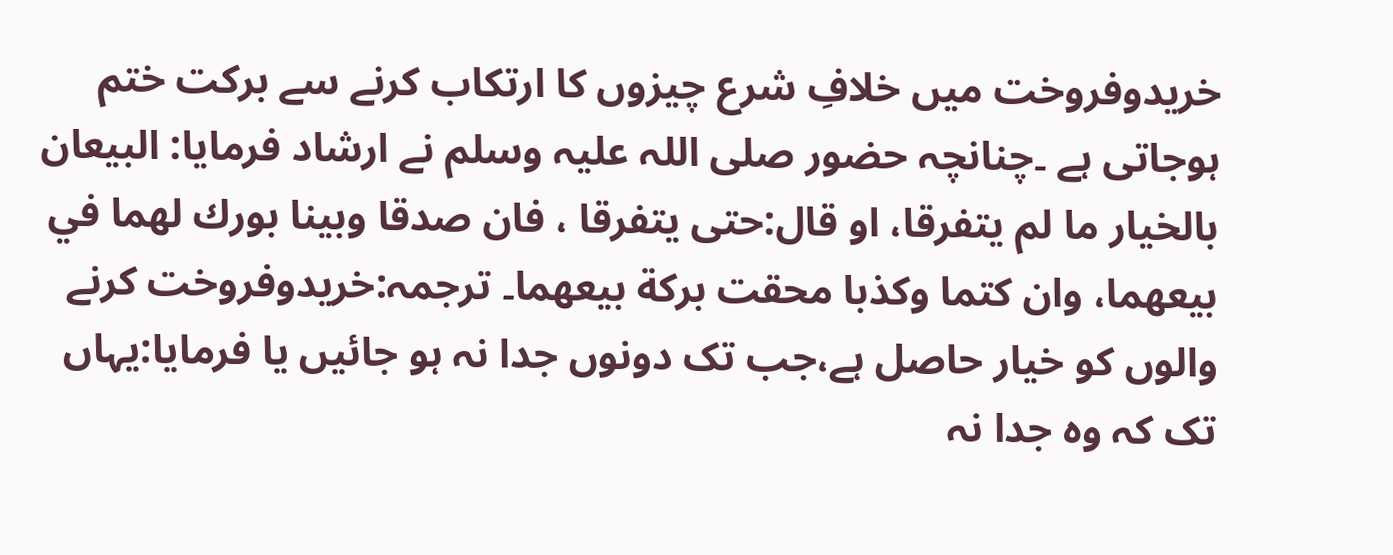خریدوفروخت میں خلافِ شرع چیزوں کا ارتکاب کرنے سے برکت ختم ہوجاتی ہے ۔چنانچہ حضور صلی اللہ علیہ وسلم نے ارشاد فرمایا: البيعان بالخيار ما لم يتفرقا، او قال:حتى يتفرقا ، فان صدقا وبينا بورك لهما في بيعهما، وان كتما وكذبا محقت بركة بيعهما۔ ترجمہ:خریدوفروخت کرنے والوں کو خیار حاصل ہے،جب تک دونوں جدا نہ ہو جائیں یا فرمایا:یہاں تک کہ وہ جدا نہ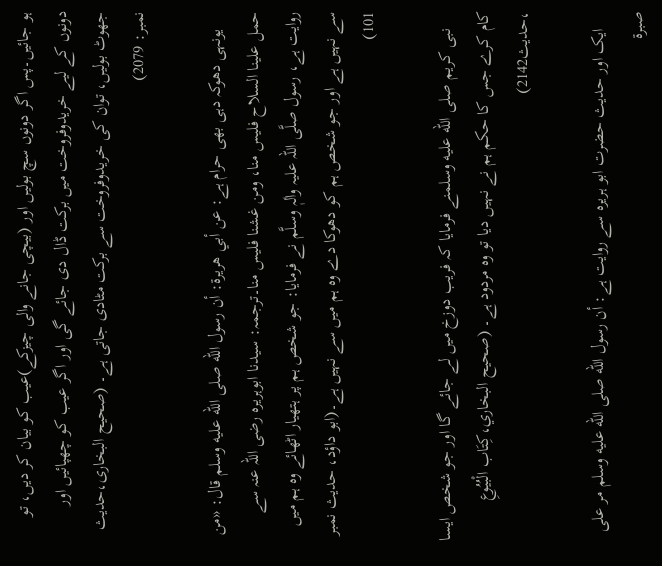ہو جائیں۔پس اگر دونوں سچ بولیں اور (بیچی جانے والی چیزکے)عیب کو بیان کر دیں، تو دونوں کے لیے خریدوفروخت میں برکت ڈال دی جائے گی اور اگر عیب کو چھپائیں اور جھوٹ بولیں، توان کی خریدوفروخت سے برکت مٹادی جاتی ہے۔ (صحیح البخاری،حدیث نمبر: 2079)

    یونہی دھوکہ دہی بھی حرام ہے: عن أبي هريرة: أن رسول الله صلى الله عليه وسلم قال: «من حمل علينا السلاح فليس منا، ومن غشنا فليس منا۔ترجمہ: سیدنا ابوہریرہ رضی اللہ عنہ سے روایت ہے، رسول صلَّی اللہ علیہ واٰلہٖ وسلَّم نے فرمایا: جو شخص ہم پر ہتھیار اٹھائے وہ ہم میں سے نہیں ہے اور جو شخص ہم کو دھوکا دے وہ ہم میں سے نہیں ہے۔(ابو داؤد، حدیث نمبر 101)

    نبی کریم صلى الله عليه وسلمنے فرمایا کہ فریب دوزخ میں لے جائے گا اور جو شخص ایسا کام کرے جس کا حکم ہم نے نہیں دیا تو وہ مردود ہے۔ (صحيح البخاري،كِتَاب الْبُيُوعِ ،حدیث2142)

    ایک اور حدیث حضرت ابو ہریرہ سے روایت ہے: أن رسول الله صلى الله عليه وسلم مر على صبرة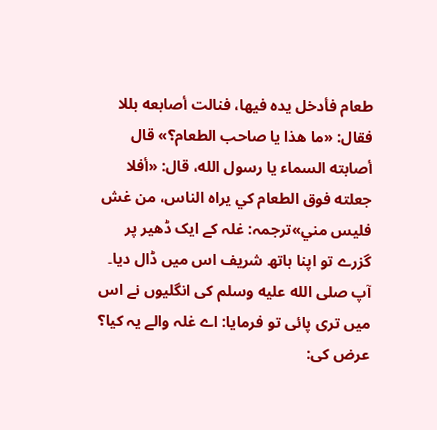طعام فأدخل يده فيها، فنالت أصابعه بللا فقال: «ما هذا يا صاحب الطعام؟» قال أصابته السماء يا رسول الله، قال: «أفلا جعلته فوق الطعام كي يراه الناس، من غش فليس مني»ترجمہ: غلہ کے ایک ڈھیر پر گزرے تو اپنا ہاتھ شریف اس میں ڈال دیا۔ آپ صلى الله عليه وسلم کی انگلیوں نے اس میں تری پائی تو فرمایا: اے غلہ والے یہ کیا؟ عرض کی: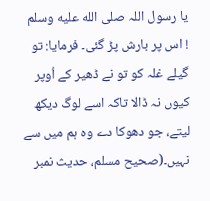یا رسول اللہ صلى الله عليه وسلم ! اس پر بارش پڑ گئی۔ فرمایا: تو گیلے غلہ کو تو نے ڈھیر کے اُوپر کیوں نہ ڈالا تاکہ اسے لوگ دیکھ لیتے، جو دھوکا دے وہ ہم میں سے نہیں۔(صحیح مسلم، حدیث نمبر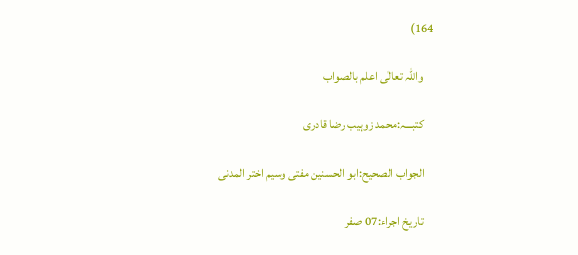164)

    واللہ تعالٰی اعلم بالصواب

    کتبـــہ:محمد زوہیب رضا قادری

    الجواب الصحیح:ابو الحسنین مفتی وسیم اختر المدنی

    تاریخ اجراء:07 صفر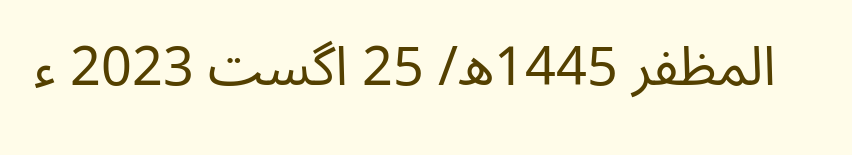المظفر 1445ھ/ 25 اگست 2023 ء